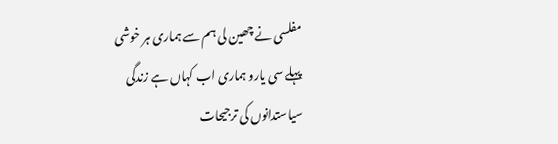مفلسی نے چھین لی ہم سے ہماری ہر خوشی
پہلے سی یارو ہماری اب کہاں ہے زندگی
سیاستدانوں کی ترجیحات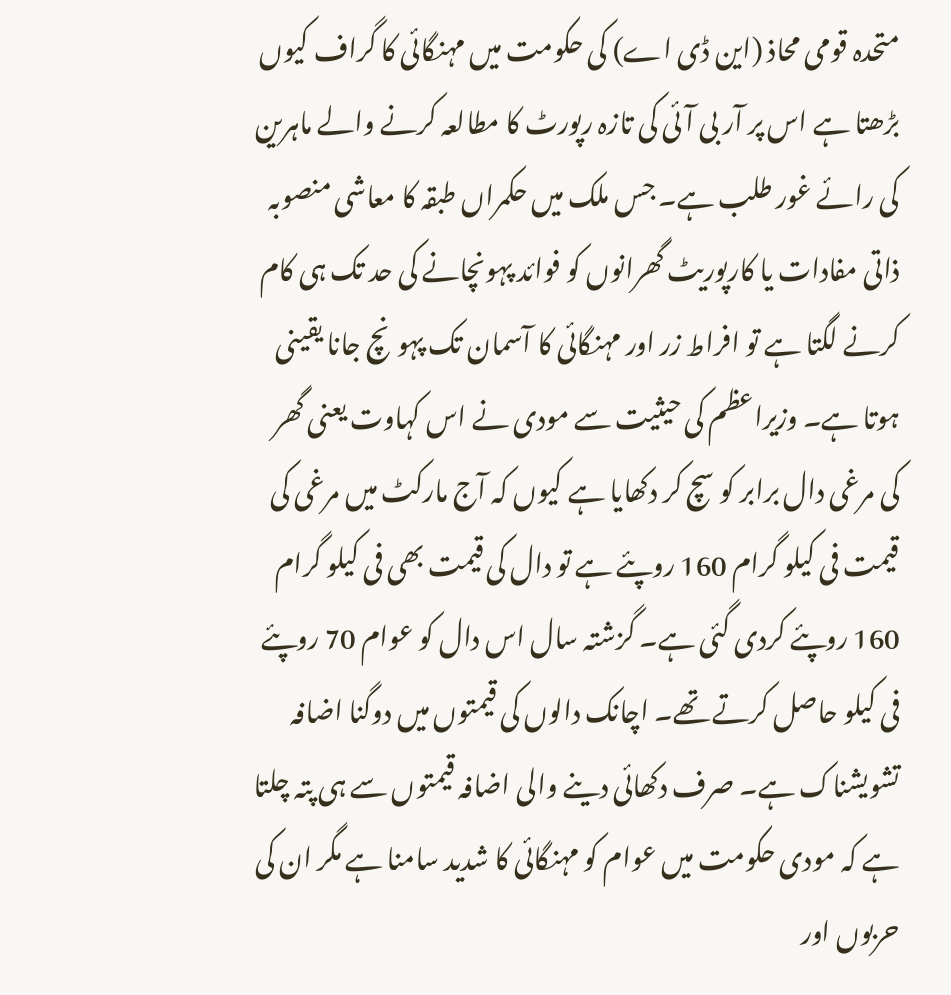متحدہ قومی محاذ (این ڈی اے) کی حکومت میں مہنگائی کا گراف کیوں بڑھتا ہے اس پر آر بی آئی کی تازہ رپورٹ کا مطالعہ کرنے والے ماہرین کی رائے غور طلب ہے۔ جس ملک میں حکمراں طبقہ کا معاشی منصوبہ ذاتی مفادات یا کارپوریٹ گھرانوں کو فوائد پہونچانے کی حد تک ہی کام کرنے لگتا ہے تو افراط زر اور مہنگائی کا آسمان تک پہونچ جانا یقینی ہوتا ہے۔ وزیراعظم کی حیثیت سے مودی نے اس کہاوت یعنی گھر کی مرغی دال برابر کو سچ کر دکھایا ہے کیوں کہ آج مارکٹ میں مرغی کی قیمت فی کیلو گرام 160 روپئے ہے تو دال کی قیمت بھی فی کیلو گرام 160 روپئے کردی گئی ہے۔ گزشتہ سال اس دال کو عوام 70 روپئے فی کیلو حاصل کرتے تھے۔ اچانک دالوں کی قیمتوں میں دوگنا اضافہ تشویشناک ہے۔ صرف دکھائی دینے والی اضافہ قیمتوں سے ہی پتہ چلتا ہے کہ مودی حکومت میں عوام کو مہنگائی کا شدید سامنا ہے مگر ان کی حربوں اور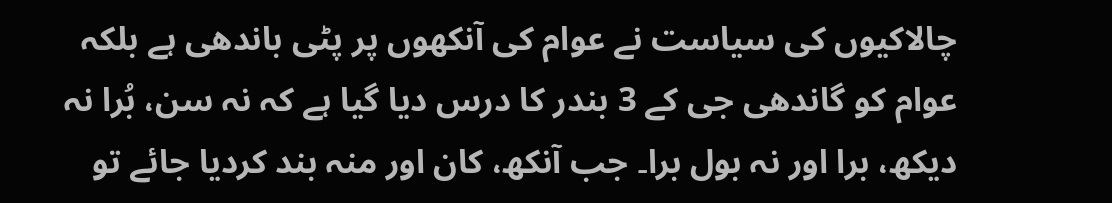چالاکیوں کی سیاست نے عوام کی آنکھوں پر پٹی باندھی ہے بلکہ عوام کو گاندھی جی کے 3 بندر کا درس دیا گیا ہے کہ نہ سن، بُرا نہ دیکھ، برا اور نہ بول برا۔ جب آنکھ، کان اور منہ بند کردیا جائے تو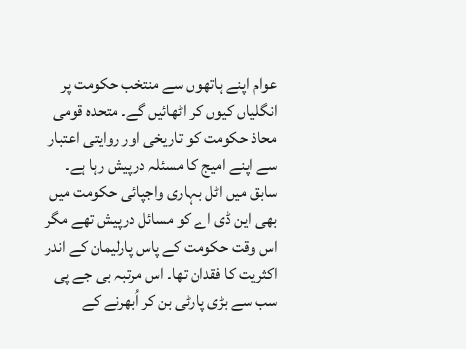عوام اپنے ہاتھوں سے منتخب حکومت پر انگلیاں کیوں کر اٹھائیں گے۔ متحدہ قومی محاذ حکومت کو تاریخی اور روایتی اعتبار سے اپنے امیج کا مسئلہ درپیش رہا ہے۔ سابق میں اٹل بہاری واجپائی حکومت میں بھی این ڈی اے کو مسائل درپیش تھے مگر اس وقت حکومت کے پاس پارلیمان کے اندر اکثریت کا فقدان تھا۔ اس مرتبہ بی جے پی سب سے بڑی پارٹی بن کر اُبھرنے کے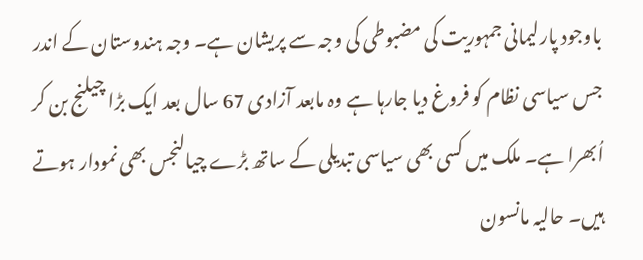باوجود پارلیمانی جمہوریت کی مضبوطی کی وجہ سے پریشان ہے۔ وجہ ہندوستان کے اندر جس سیاسی نظام کو فروغ دیا جارہا ہے وہ مابعد آزادی 67 سال بعد ایک بڑا چیلنج بن کر اُبھرا ہے۔ ملک میں کسی بھی سیاسی تبدیلی کے ساتھ بڑے چیالنجس بھی نمودار ہوتے ہیں۔ حالیہ مانسون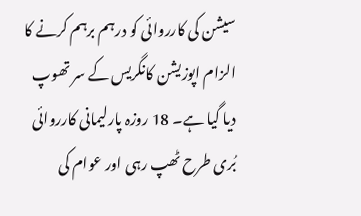سیشن کی کارروائی کو درہم برہم کرنے کا الزام اپوزیشن کانگریس کے سر تھوپ دیا گیا ہے۔ 18 روزہ پارلیمانی کارروائی بُری طرح ٹھپ رہی اور عوام کی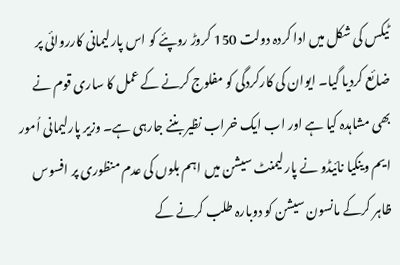ٹیکس کی شکل میں ادا کردہ دولت 150 کروڑ روپئے کو اس پارلیمانی کارروائی پر ضائع کردیا گیا۔ ایوان کی کارکردگی کو مفلوج کرنے کے عمل کا ساری قوم نے بھی مشاہدہ کیا ہے اور اب ایک خراب نظیر بننے جارہی ہے۔ وزیر پارلیمانی اُمور ایم وینکیا نائیڈو نے پارلیمنٹ سیشن میں اہم بلوں کی عدم منظوری پر افسوس ظاہر کرکے مانسون سیشن کو دوبارہ طلب کرنے کے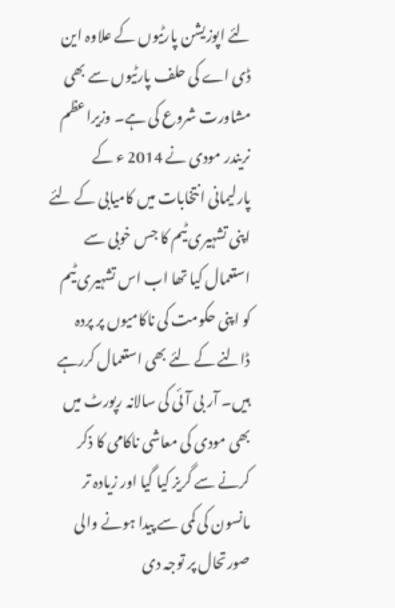لئے اپوزیشن پارٹیوں کے علاوہ این ڈی اے کی حلف پارٹیوں سے بھی مشاورت شروع کی ہے۔ وزیراعظم نریندر مودی نے 2014 ء کے پارلیمانی انتخابات میں کامیابی کے لئے اپنی تشہیری ٹیم کا جس خوبی سے استعمال کیا تھا اب اس تشہیری ٹیم کو اپنی حکومت کی ناکامیوں پر پردہ ڈالنے کے لئے بھی استعمال کررہے ہیں۔ آر بی آئی کی سالانہ رپورٹ میں بھی مودی کی معاشی ناکامی کا ذکر کرنے سے گریز کیا گیا اور زیادہ تر مانسون کی کمی سے پیدا ہونے والی صورتحال پر توجہ دی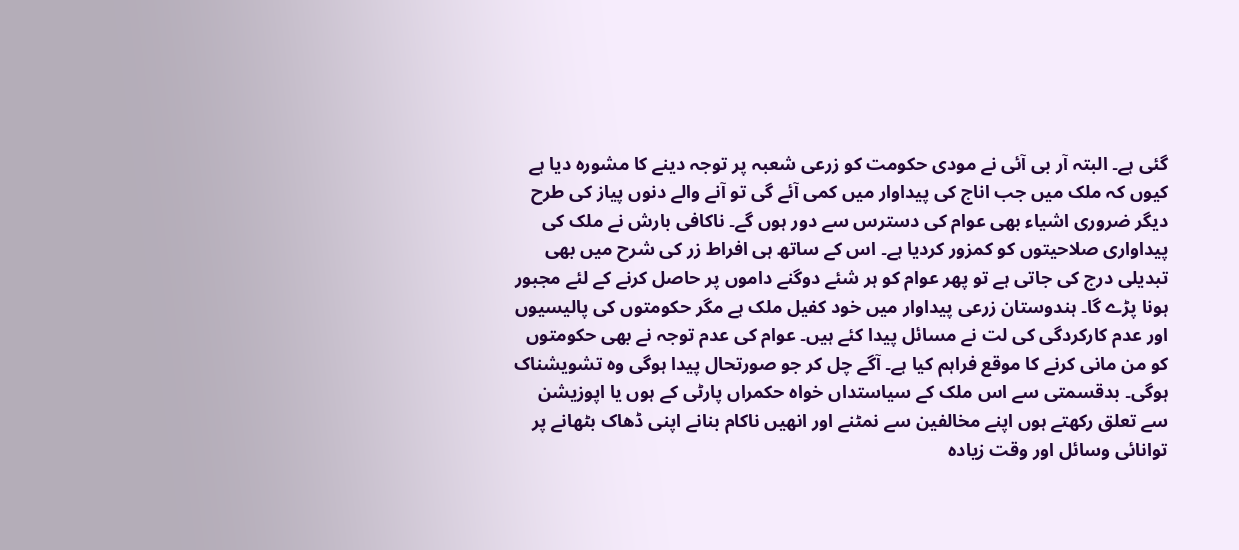گئی ہے۔ البتہ آر بی آئی نے مودی حکومت کو زرعی شعبہ پر توجہ دینے کا مشورہ دیا ہے کیوں کہ ملک میں جب اناج کی پیداوار میں کمی آئے گی تو آنے والے دنوں پیاز کی طرح دیگر ضروری اشیاء بھی عوام کی دسترس سے دور ہوں گے۔ ناکافی بارش نے ملک کی پیداواری صلاحیتوں کو کمزور کردیا ہے۔ اس کے ساتھ ہی افراط زر کی شرح میں بھی تبدیلی درج کی جاتی ہے تو پھر عوام کو ہر شئے دوگنے داموں پر حاصل کرنے کے لئے مجبور ہونا پڑے گا۔ ہندوستان زرعی پیداوار میں خود کفیل ملک ہے مگر حکومتوں کی پالیسیوں اور عدم کارکردگی کی لت نے مسائل پیدا کئے ہیں۔ عوام کی عدم توجہ نے بھی حکومتوں کو من مانی کرنے کا موقع فراہم کیا ہے۔ آگے چل کر جو صورتحال پیدا ہوگی وہ تشویشناک ہوگی۔ بدقسمتی سے اس ملک کے سیاستداں خواہ حکمراں پارٹی کے ہوں یا اپوزیشن سے تعلق رکھتے ہوں اپنے مخالفین سے نمٹنے اور انھیں ناکام بنانے اپنی ڈھاک بٹھانے پر توانائی وسائل اور وقت زیادہ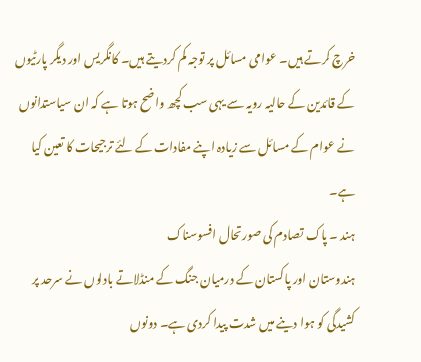خرچ کرتے ہیں۔ عوامی مسائل پر توجہ کم کردیتے ہیں۔ کانگریس اور دیگر پارٹیوں کے قائدین کے حالیہ رویہ سے یہی سب کچھ واضح ہوتا ہے کہ ان سیاستدانوں نے عوام کے مسائل سے زیادہ اپنے مفادات کے لئے ترجیحات کا تعین کیا ہے۔
ہند ۔ پاک تصادم کی صورتحال افسوسناک
ہندوستان اور پاکستان کے درمیان جنگ کے منڈلاتے بادلوں نے سرحد پر کشیدگی کو ہوا دینے میں شدت پیدا کردی ہے۔ دونوں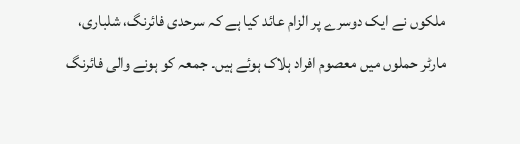ملکوں نے ایک دوسرے پر الزام عائد کیا ہے کہ سرحدی فائرنگ، شلباری، مارٹر حملوں میں معصوم افراد ہلاک ہوئے ہیں۔ جمعہ کو ہونے والی فائرنگ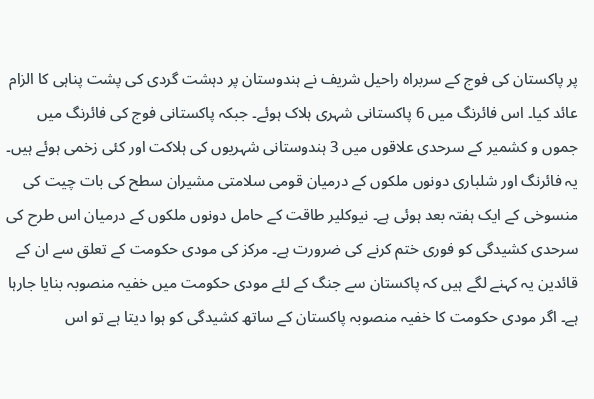پر پاکستان کی فوج کے سربراہ راحیل شریف نے ہندوستان پر دہشت گردی کی پشت پناہی کا الزام عائد کیا۔ اس فائرنگ میں 6 پاکستانی شہری ہلاک ہوئے۔ جبکہ پاکستانی فوج کی فائرنگ میں جموں و کشمیر کے سرحدی علاقوں میں 3 ہندوستانی شہریوں کی ہلاکت اور کئی زخمی ہوئے ہیں۔ یہ فائرنگ اور شلباری دونوں ملکوں کے درمیان قومی سلامتی مشیران سطح کی بات چیت کی منسوخی کے ایک ہفتہ بعد ہوئی ہے۔ نیوکلیر طاقت کے حامل دونوں ملکوں کے درمیان اس طرح کی سرحدی کشیدگی کو فوری ختم کرنے کی ضرورت ہے۔ مرکز کی مودی حکومت کے تعلق سے ان کے قائدین یہ کہنے لگے ہیں کہ پاکستان سے جنگ کے لئے مودی حکومت میں خفیہ منصوبہ بنایا جارہا ہے۔ اگر مودی حکومت کا خفیہ منصوبہ پاکستان کے ساتھ کشیدگی کو ہوا دیتا ہے تو اس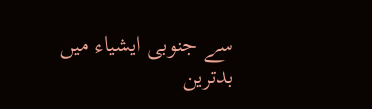سے جنوبی ایشیاء میں بدترین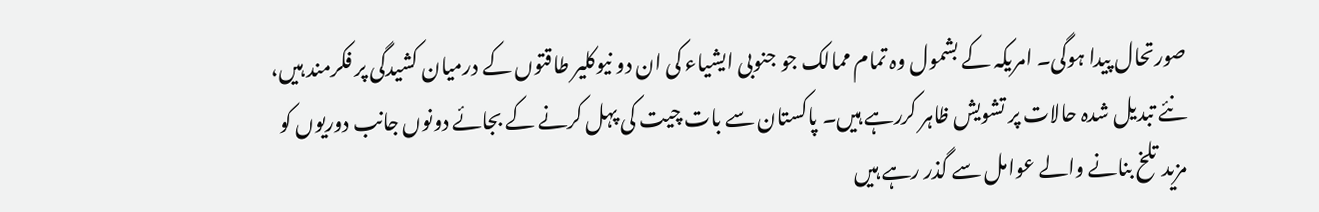صورتحال پیدا ہوگی۔ امریکہ کے بشمول وہ تمام ممالک جو جنوبی ایشیاء کی ان دو نیوکلیر طاقتوں کے درمیان کشیدگی پر فکرمند ہیں، نئے تبدیل شدہ حالات پر تشویش ظاہر کررہے ہیں۔ پاکستان سے بات چیت کی پہل کرنے کے بجائے دونوں جانب دوریوں کو مزید تلخ بنانے والے عوامل سے گذر رہے ہیں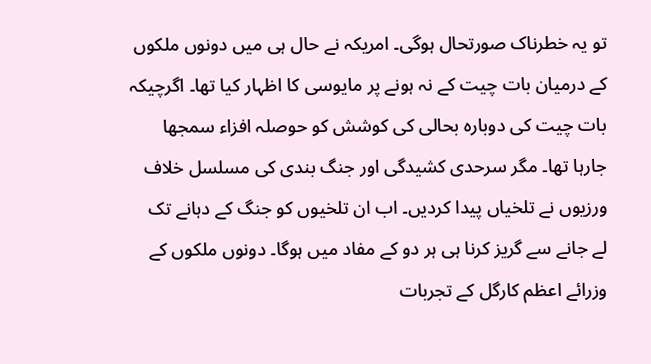تو یہ خطرناک صورتحال ہوگی۔ امریکہ نے حال ہی میں دونوں ملکوں کے درمیان بات چیت کے نہ ہونے پر مایوسی کا اظہار کیا تھا۔ اگرچیکہ بات چیت کی دوبارہ بحالی کی کوشش کو حوصلہ افزاء سمجھا جارہا تھا۔ مگر سرحدی کشیدگی اور جنگ بندی کی مسلسل خلاف ورزیوں نے تلخیاں پیدا کردیں۔ اب ان تلخیوں کو جنگ کے دہانے تک لے جانے سے گریز کرنا ہی ہر دو کے مفاد میں ہوگا۔ دونوں ملکوں کے وزرائے اعظم کارگل کے تجربات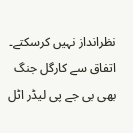نظرانداز نہیں کرسکتے۔ اتفاق سے کارگل جنگ بھی بی جے پی لیڈر اٹل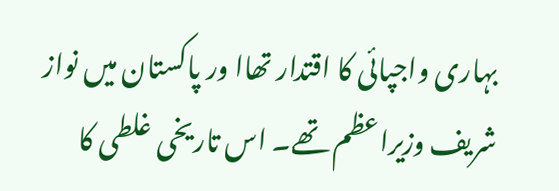بہاری واجپائی کا اقتدار تھاا ور پاکستان میں نواز شریف وزیراعظم تھے۔ اس تاریخی غلطی کا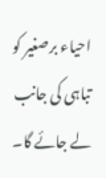احیاء برصغیر کو تباہی کی جانب لے جائے گا۔